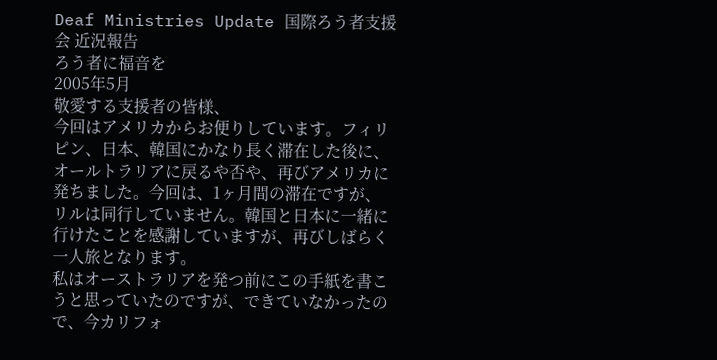Deaf Ministries Update 国際ろう者支援会 近況報告
ろう者に福音を
2005年5月
敬愛する支援者の皆様、
今回はアメリカからお便りしています。フィリピン、日本、韓国にかなり長く滞在した後に、オールトラリアに戻るや否や、再びアメリカに発ちました。今回は、1ヶ月間の滞在ですが、リルは同行していません。韓国と日本に一緒に行けたことを感謝していますが、再びしばらく一人旅となります。
私はオーストラリアを発つ前にこの手紙を書こうと思っていたのですが、できていなかったので、今カリフォ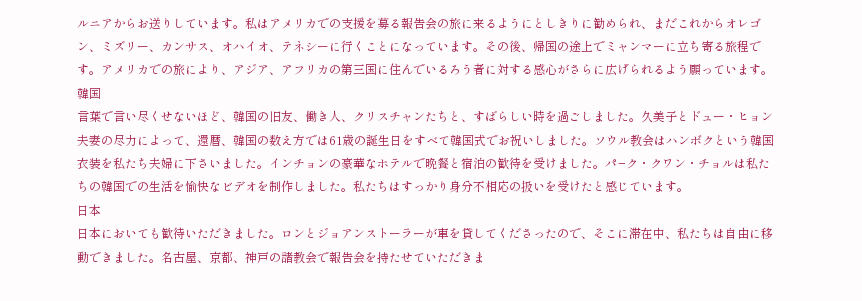ルニアからお送りしています。私はアメリカでの支援を募る報告会の旅に来るようにとしきりに勧められ、まだこれからオレゴン、ミズリー、カンサス、オハイオ、テネシーに行くことになっています。その後、帰国の途上でミャンマーに立ち寄る旅程です。アメリカでの旅により、アジア、アフリカの第三国に住んでいるろう者に対する感心がさらに広げられるよう願っています。
韓国
言葉で言い尽くせないほど、韓国の旧友、働き人、クリスチャンたちと、すばらしい時を過ごしました。久美子とドュー・ヒョン夫妻の尽力によって、還暦、韓国の数え方では61歳の誕生日をすべて韓国式でお祝いしました。ソウル教会はハンボクという韓国衣装を私たち夫婦に下さいました。インチョンの豪華なホテルで晩餐と宿泊の歓待を受けました。パ−ク・クワン・チョルは私たちの韓国での生活を愉快なビデオを制作しました。私たちはすっかり身分不相応の扱いを受けたと感じています。
日本
日本においても歓待いただきました。ロンとジョアンストーラーが車を貸してくださったので、そこに滞在中、私たちは自由に移動できました。名古屋、京都、神戸の諸教会で報告会を持たせていただきま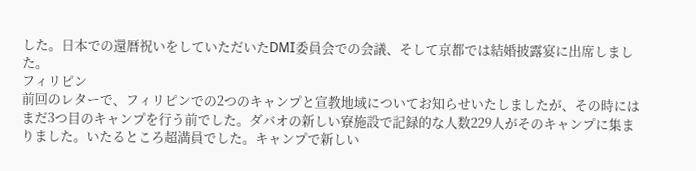した。日本での還暦祝いをしていただいたDMI委員会での会議、そして京都では結婚披露宴に出席しました。
フィリピン
前回のレターで、フィリピンでの2つのキャンプと宣教地域についてお知らせいたしましたが、その時にはまだ3つ目のキャンプを行う前でした。ダバオの新しい寮施設で記録的な人数229人がそのキャンプに集まりました。いたるところ超満員でした。キャンプで新しい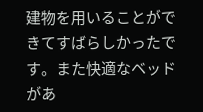建物を用いることができてすばらしかったです。また快適なベッドがあ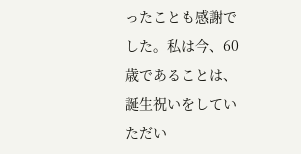ったことも感謝でした。私は今、60歳であることは、誕生祝いをしていただい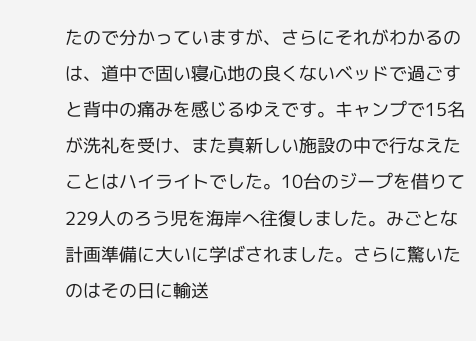たので分かっていますが、さらにそれがわかるのは、道中で固い寝心地の良くないベッドで過ごすと背中の痛みを感じるゆえです。キャンプで15名が洗礼を受け、また真新しい施設の中で行なえたことはハイライトでした。10台のジープを借りて229人のろう児を海岸へ往復しました。みごとな計画準備に大いに学ばされました。さらに驚いたのはその日に輸送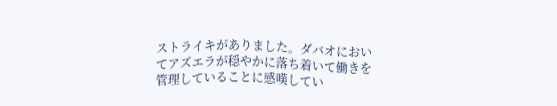ストライキがありました。ダバオにおいてアズエラが穏やかに落ち着いて働きを管理していることに感嘆してい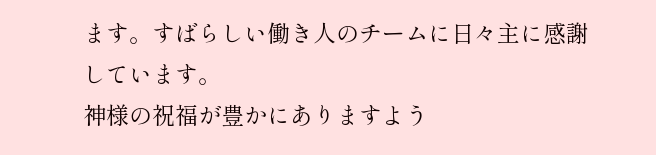ます。すばらしい働き人のチームに日々主に感謝しています。
神様の祝福が豊かにありますよう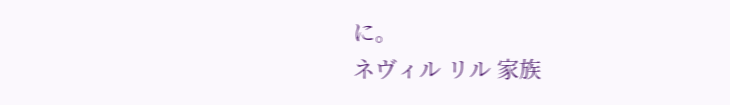に。
ネヴィル リル 家族